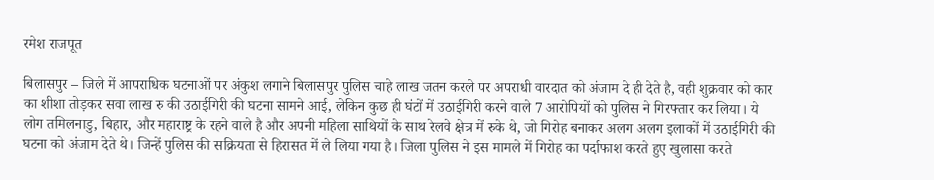रमेश राजपूत

बिलासपुर – जिले में आपराधिक घटनाओं पर अंकुश लगाने बिलासपुर पुलिस चाहे लाख जतन करले पर अपराधी वारदात को अंजाम दे ही देते है, वही शुक्रवार को कार का शीशा तोड़कर सवा लाख रु की उठाईगिरी की घटना सामने आई, लेकिन कुछ ही घंटों में उठाईगिरी करने वाले 7 आरोपियों को पुलिस ने गिरफ्तार कर लिया। ये लोग तमिलनाडु, बिहार, और महाराष्ट्र के रहने वाले है और अपनी महिला साथियों के साथ रेलवे क्षेत्र में रुके थे, जो गिरोह बनाकर अलग अलग इलाकों में उठाईगिरी की घटना को अंजाम देते थे। जिन्हें पुलिस की सक्रियता से हिरासत में ले लिया गया है। जिला पुलिस ने इस मामले में गिरोह का पर्दाफाश करते हुए खुलासा करते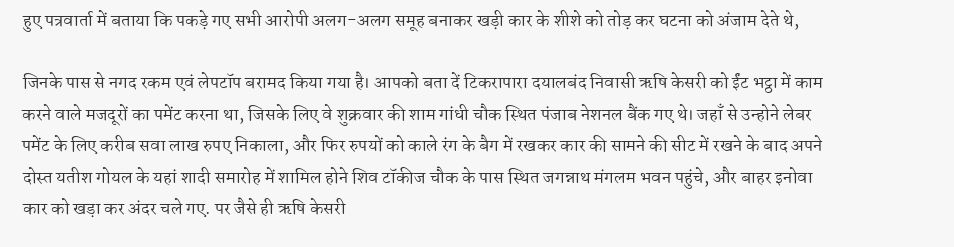हुए पत्रवार्ता में बताया कि पकड़े गए सभी आरोपी अलग-अलग समूह बनाकर खड़ी कार के शीशे को तोड़ कर घटना को अंजाम देते थे,

जिनके पास से नगद रकम एवं लेपटॉप बरामद किया गया है। आपको बता दें टिकरापारा दयालबंद निवासी ऋषि केसरी को ईंट भट्ठा में काम करने वाले मजदूरों का पमेंट करना था, जिसके लिए वे शुक्रवार की शाम गांधी चौक स्थित पंजाब नेशनल बैंक गए थे। जहाँ से उन्होने लेबर पमेंट के लिए करीब सवा लाख रुपए निकाला, और फिर रुपयों को काले रंग के बैग में रखकर कार की सामने की सीट में रखने के बाद अपने दोस्त यतीश गोयल के यहां शादी समारोह में शामिल होने शिव टॉकीज चौक के पास स्थित जगन्नाथ मंगलम भवन पहुंचे, और बाहर इनोवा कार को खड़ा कर अंदर चले गए. पर जैसे ही ऋषि केसरी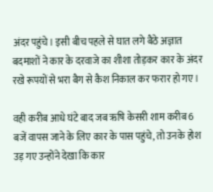अंदर पहुंचे। इसी बीच पहले से घात लगे बैठे अज्ञात बदमाशों ने कार के दरवाजे का शीशा तोड़कर कार के अंदर रखे रूपयों से भरा बैग से कैश निकाल कर फरार हो गए।

वही करीब आधे घंटे बाद जब ऋषि केसरी शाम करीब 6 बजें वापस जाने के लिए कार के पास पहुंचे, तो उनके होश उड़ गए उन्होंने देखा कि कार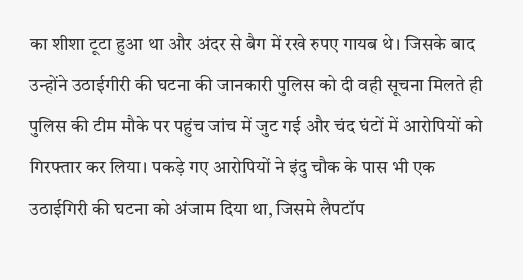का शीशा टूटा हुआ था और अंदर से बैग में रखे रुपए गायब थे। जिसके बाद उन्होंने उठाईगीरी की घटना की जानकारी पुलिस को दी वही सूचना मिलते ही पुलिस की टीम मौके पर पहुंच जांच में जुट गई और चंद घंटों में आरोपियों को गिरफ्तार कर लिया। पकड़े गए आरोपियों ने इंदु चौक के पास भी एक उठाईगिरी की घटना को अंजाम दिया था, जिसमे लैपटॉप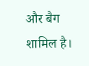और बैग शामिल है।